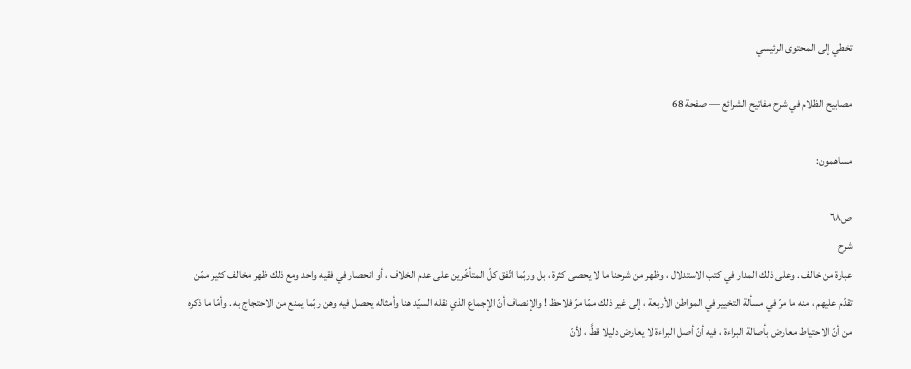تخطي إلى المحتوى الرئيسي

مصابيح الظلام في شرح مفاتيح الشرائع — صفحة 68

مساهمون:

ص٦٨
شرح
عبارة من خالف . وعلى ذلك المدار في كتب الاستدلال ، وظهر من شرحنا ما لا يحصى كثرة ، بل وربّما اتّفق كلّ المتأخّرين على عدم الخلاف ، أو انحصار في فقيه واحد ومع ذلك ظهر مخالف كثير ممّن تقدّم عليهم ، منه ما مرّ في مسألة التخيير في المواطن الأربعة ، إلى غير ذلك ممّا مرّ فلاحظ ! والإنصاف أنّ الإجماع الذي نقله السيّد هنا وأمثاله يحصل فيه وهن ربّما يمنع من الاحتجاج به . وأمّا ما ذكره من أنّ الاحتياط معارض بأصالة البراءة ، فيه أنّ أصل البراءة لا يعارض دليلا قطَّ ، لأنّ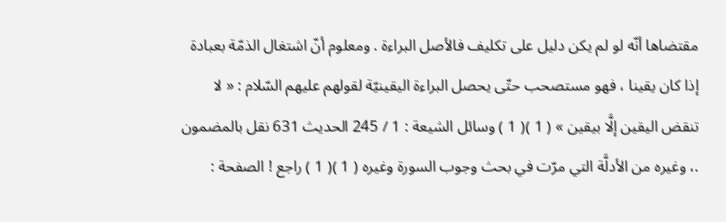مقتضاها أنّه لو لم يكن دليل على تكليف فالأصل البراءة . ومعلوم أنّ اشتغال الذمّة بعبادة إذا كان يقينا ، فهو مستصحب حتّى يحصل البراءة اليقينيّة لقولهم عليهم السّلام : « لا تنقض اليقين إلَّا بيقين » ( 1 )( 1 ) وسائل الشيعة : 1 / 245 الحديث 631 نقل بالمضمون .، وغيره من الأدلَّة التي مرّت في بحث وجوب السورة وغيره ( 1 )( 1 ) راجع ! الصفحة :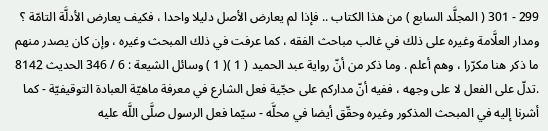299 - 301 ( المجلَّد السابع ) من هذا الكتاب .. فإذا لم يعارض الأصل دليلا واحدا ، فكيف يعارض الأدلَّة التامّة ؟ ومدار العلَّامة وغيره على ذلك في غالب مباحث الفقه ، كما عرفت في ذلك المبحث وغيره ، وإن كان يصدر منهم ما ذكر هنا مكرّرا ، وهم أعلم . وما ذكر من أنّ رواية عبد الحميد ( 1 )( 1 ) وسائل الشيعة : 6 / 346 الحديث 8142 .تدلّ على الفعل لا على وجهه ، ففيه أنّ مداركم على حجّية فعل الشارع في معرفة ماهيّة العبادة التوقيفيّة - كما أشرنا إليه في المبحث المذكور وغيره وحقّق أيضا في محلَّه - سيّما فعل الرسول صلَّى اللَّه عليه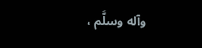وآله وسلَّم ،